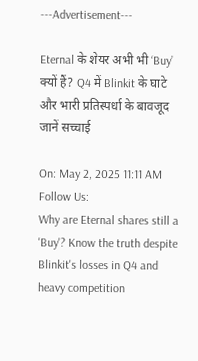---Advertisement---

Eternal के शेयर अभी भी ‘Buy’ क्यों हैं? Q4 में Blinkit के घाटे और भारी प्रतिस्पर्धा के बावजूद जानें सच्चाई

On: May 2, 2025 11:11 AM
Follow Us:
Why are Eternal shares still a 'Buy'? Know the truth despite Blinkit's losses in Q4 and heavy competition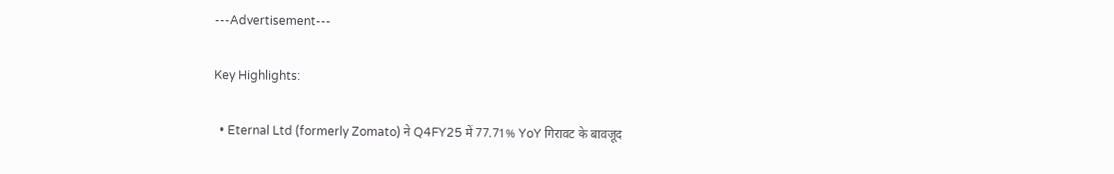---Advertisement---

Key Highlights:

  • Eternal Ltd (formerly Zomato) ने Q4FY25 में 77.71% YoY गिरावट के बावजूद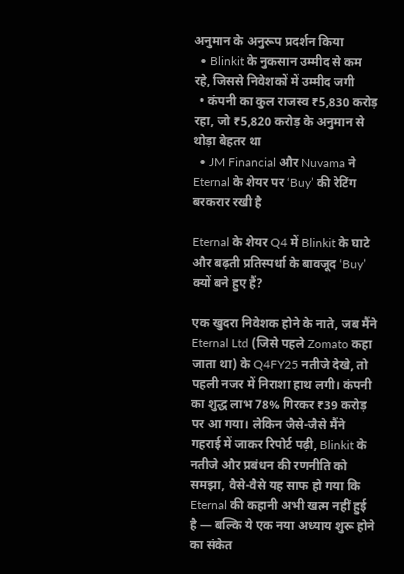अनुमान के अनुरूप प्रदर्शन किया
  • Blinkit के नुकसान उम्मीद से कम रहे, जिससे निवेशकों में उम्मीद जगी
  • कंपनी का कुल राजस्व ₹5,830 करोड़ रहा, जो ₹5,820 करोड़ के अनुमान से थोड़ा बेहतर था
  • JM Financial और Nuvama ने Eternal के शेयर पर ‘Buy’ की रेटिंग बरकरार रखी है

Eternal के शेयर Q4 में Blinkit के घाटे और बढ़ती प्रतिस्पर्धा के बावजूद ‘Buy’ क्यों बने हुए हैं?

एक खुदरा निवेशक होने के नाते, जब मैंने Eternal Ltd (जिसे पहले Zomato कहा जाता था) के Q4FY25 नतीजे देखे, तो पहली नजर में निराशा हाथ लगी। कंपनी का शुद्ध लाभ 78% गिरकर ₹39 करोड़ पर आ गया। लेकिन जैसे-जैसे मैंने गहराई में जाकर रिपोर्ट पढ़ी, Blinkit के नतीजे और प्रबंधन की रणनीति को समझा, वैसे-वैसे यह साफ हो गया कि Eternal की कहानी अभी खत्म नहीं हुई है — बल्कि ये एक नया अध्याय शुरू होने का संकेत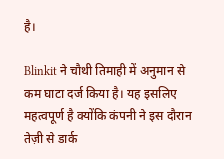है।

Blinkit ने चौथी तिमाही में अनुमान से कम घाटा दर्ज किया है। यह इसलिए महत्वपूर्ण है क्योंकि कंपनी ने इस दौरान तेज़ी से डार्क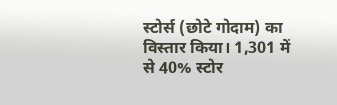स्टोर्स (छोटे गोदाम) का विस्तार किया। 1,301 में से 40% स्टोर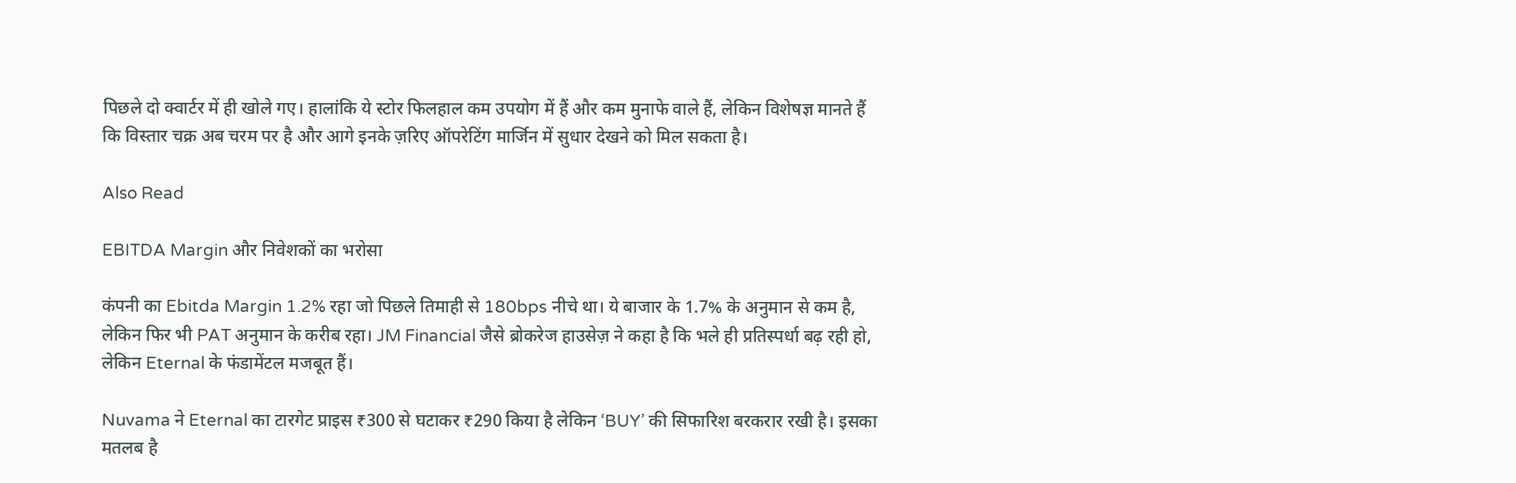पिछले दो क्वार्टर में ही खोले गए। हालांकि ये स्टोर फिलहाल कम उपयोग में हैं और कम मुनाफे वाले हैं, लेकिन विशेषज्ञ मानते हैं कि विस्तार चक्र अब चरम पर है और आगे इनके ज़रिए ऑपरेटिंग मार्जिन में सुधार देखने को मिल सकता है।

Also Read

EBITDA Margin और निवेशकों का भरोसा

कंपनी का Ebitda Margin 1.2% रहा जो पिछले तिमाही से 180bps नीचे था। ये बाजार के 1.7% के अनुमान से कम है, लेकिन फिर भी PAT अनुमान के करीब रहा। JM Financial जैसे ब्रोकरेज हाउसेज़ ने कहा है कि भले ही प्रतिस्पर्धा बढ़ रही हो, लेकिन Eternal के फंडामेंटल मजबूत हैं।

Nuvama ने Eternal का टारगेट प्राइस ₹300 से घटाकर ₹290 किया है लेकिन ‘BUY’ की सिफारिश बरकरार रखी है। इसका मतलब है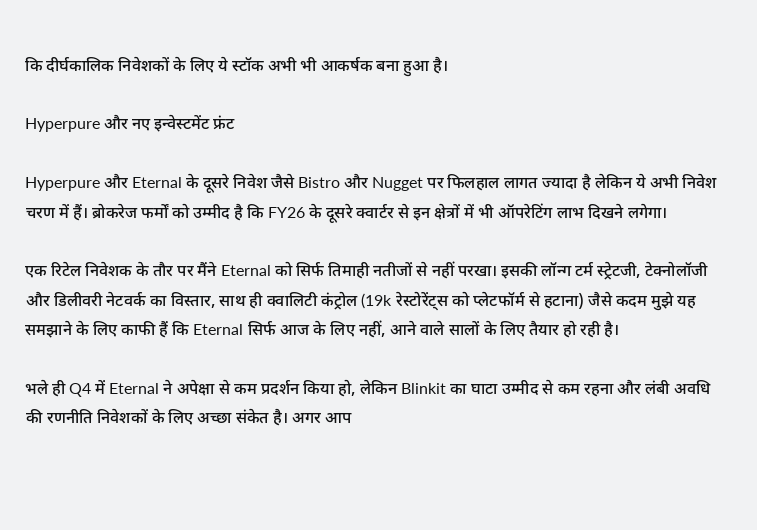कि दीर्घकालिक निवेशकों के लिए ये स्टॉक अभी भी आकर्षक बना हुआ है।

Hyperpure और नए इन्वेस्टमेंट फ्रंट

Hyperpure और Eternal के दूसरे निवेश जैसे Bistro और Nugget पर फिलहाल लागत ज्यादा है लेकिन ये अभी निवेश चरण में हैं। ब्रोकरेज फर्मों को उम्मीद है कि FY26 के दूसरे क्वार्टर से इन क्षेत्रों में भी ऑपरेटिंग लाभ दिखने लगेगा।

एक रिटेल निवेशक के तौर पर मैंने Eternal को सिर्फ तिमाही नतीजों से नहीं परखा। इसकी लॉन्ग टर्म स्ट्रेटजी, टेक्नोलॉजी और डिलीवरी नेटवर्क का विस्तार, साथ ही क्वालिटी कंट्रोल (19k रेस्टोरेंट्स को प्लेटफॉर्म से हटाना) जैसे कदम मुझे यह समझाने के लिए काफी हैं कि Eternal सिर्फ आज के लिए नहीं, आने वाले सालों के लिए तैयार हो रही है।

भले ही Q4 में Eternal ने अपेक्षा से कम प्रदर्शन किया हो, लेकिन Blinkit का घाटा उम्मीद से कम रहना और लंबी अवधि की रणनीति निवेशकों के लिए अच्छा संकेत है। अगर आप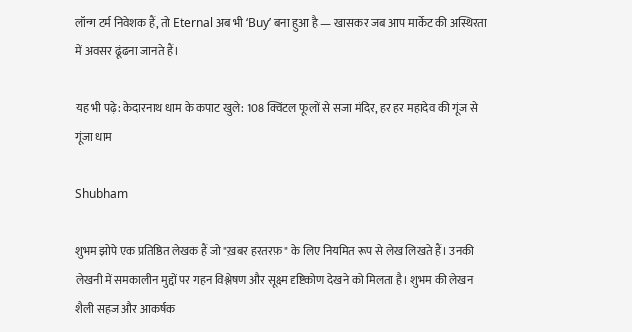लॉन्ग टर्म निवेशक हैं, तो Eternal अब भी ‘Buy’ बना हुआ है — खासकर जब आप मार्केट की अस्थिरता में अवसर ढूंढना जानते हैं।

यह भी पढ़े: केदारनाथ धाम के कपाट खुले: 108 क्विंटल फूलों से सजा मंदिर, हर हर महादेव की गूंज से गूंजा धाम

Shubham

शुभम झोपे एक प्रतिष्ठित लेखक हैं जो "ख़बर हरतरफ़" के लिए नियमित रूप से लेख लिखते हैं। उनकी लेखनी में समकालीन मुद्दों पर गहन विश्लेषण और सूक्ष्म दृष्टिकोण देखने को मिलता है। शुभम की लेखन शैली सहज और आकर्षक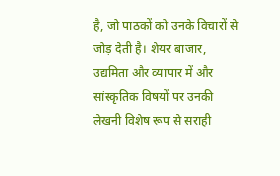है, जो पाठकों को उनके विचारों से जोड़ देती है। शेयर बाजार, उद्यमिता और व्यापार में और सांस्कृतिक विषयों पर उनकी लेखनी विशेष रूप से सराही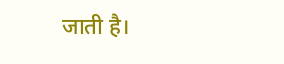जाती है।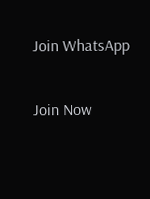Join WhatsApp

Join Now